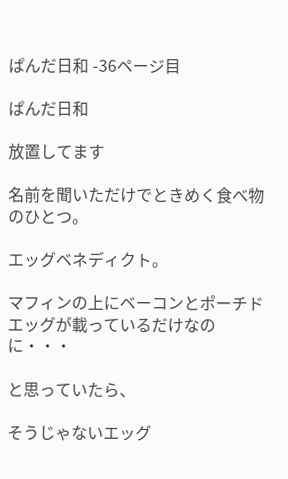ぱんだ日和 -36ページ目

ぱんだ日和

放置してます

名前を聞いただけでときめく食べ物のひとつ。

エッグベネディクト。

マフィンの上にベーコンとポーチドエッグが載っているだけなのに・・・

と思っていたら、

そうじゃないエッグ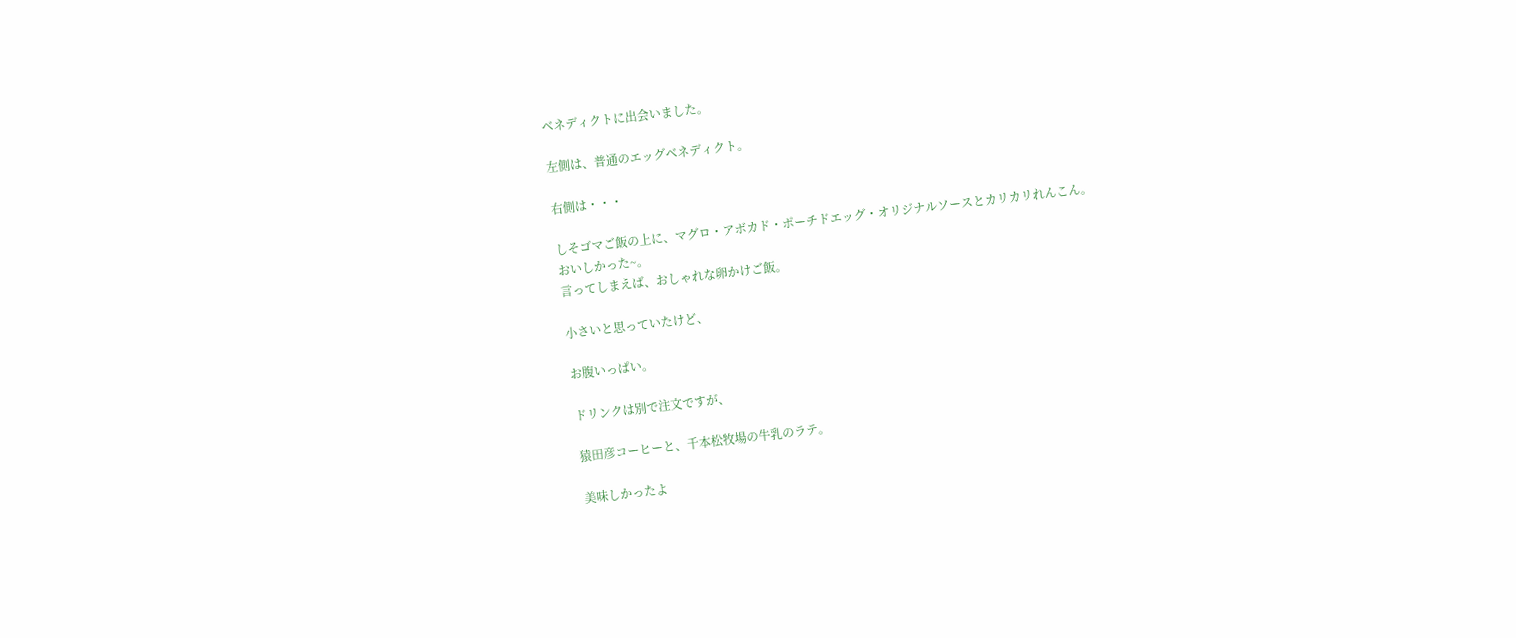ベネディクトに出会いました。

左側は、普通のエッグベネディクト。

右側は・・・

しそゴマご飯の上に、マグロ・アボカド・ポーチドエッグ・オリジナルソースとカリカリれんこん。
おいしかった~。
言ってしまえば、おしゃれな卵かけご飯。

小さいと思っていたけど、

お腹いっぱい。

ドリンクは別で注文ですが、

猿田彦コーヒーと、千本松牧場の牛乳のラテ。

美味しかったよ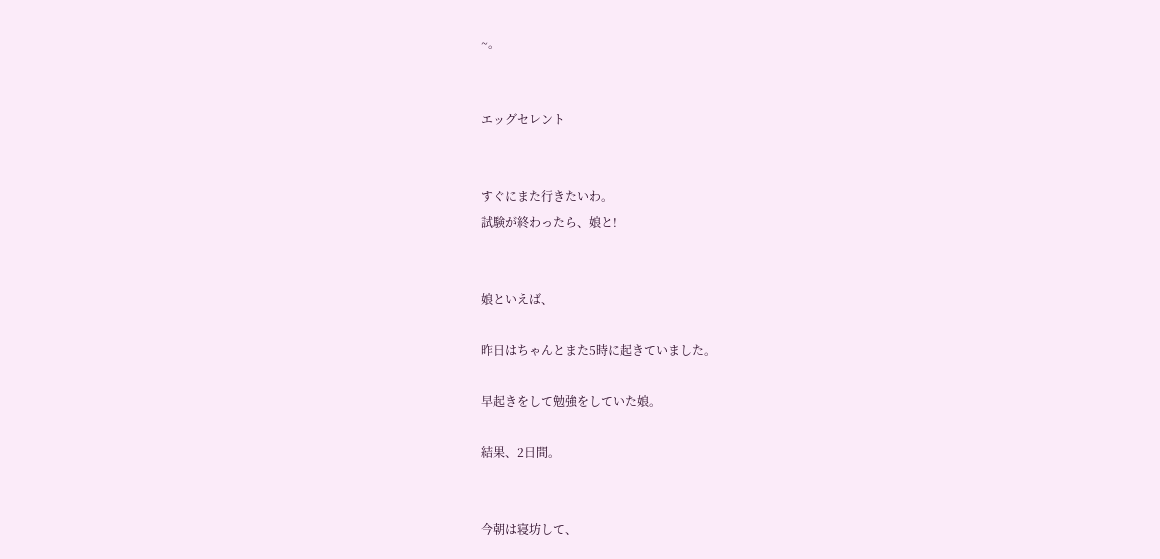~。


エッグセレント


すぐにまた行きたいわ。
試験が終わったら、娘と!


娘といえば、

昨日はちゃんとまた5時に起きていました。

早起きをして勉強をしていた娘。

結果、2日間。


今朝は寝坊して、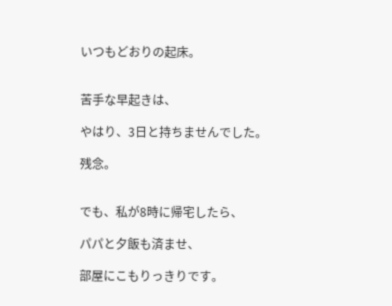いつもどおりの起床。


苦手な早起きは、

やはり、3日と持ちませんでした。

残念。


でも、私が8時に帰宅したら、

パパと夕飯も済ませ、

部屋にこもりっきりです。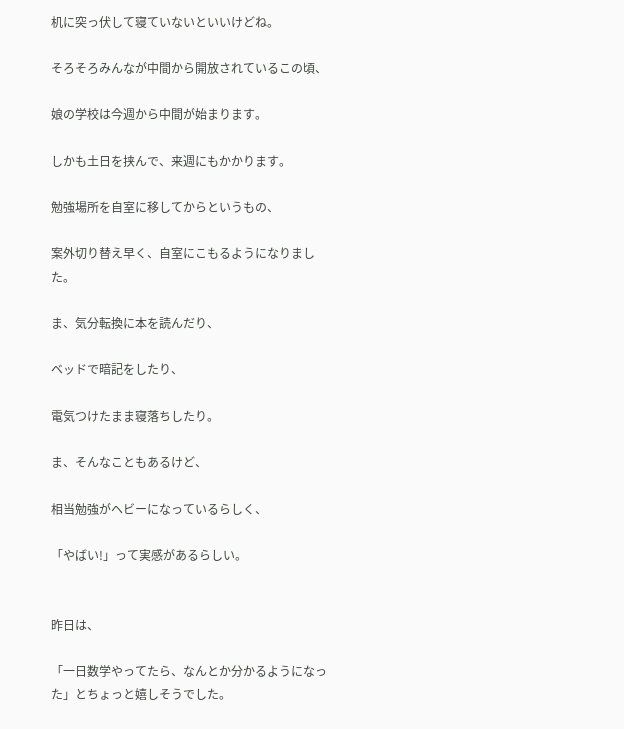机に突っ伏して寝ていないといいけどね。

そろそろみんなが中間から開放されているこの頃、

娘の学校は今週から中間が始まります。

しかも土日を挟んで、来週にもかかります。

勉強場所を自室に移してからというもの、

案外切り替え早く、自室にこもるようになりました。

ま、気分転換に本を読んだり、

ベッドで暗記をしたり、

電気つけたまま寝落ちしたり。

ま、そんなこともあるけど、

相当勉強がヘビーになっているらしく、

「やばい!」って実感があるらしい。


昨日は、

「一日数学やってたら、なんとか分かるようになった」とちょっと嬉しそうでした。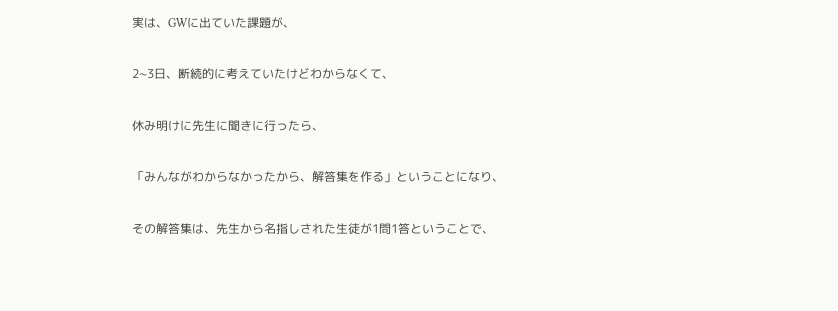実は、GWに出ていた課題が、

2~3日、断続的に考えていたけどわからなくて、

休み明けに先生に聞きに行ったら、

「みんながわからなかったから、解答集を作る」ということになり、

その解答集は、先生から名指しされた生徒が1問1答ということで、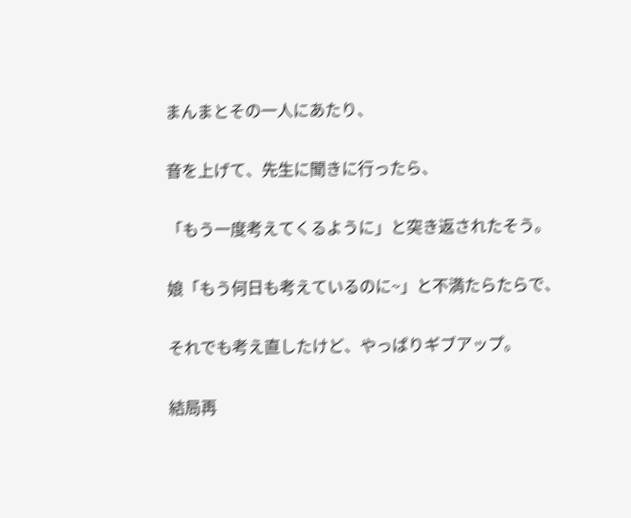まんまとその一人にあたり、

音を上げて、先生に聞きに行ったら、

「もう一度考えてくるように」と突き返されたそう。

娘「もう何日も考えているのに~」と不満たらたらで、

それでも考え直したけど、やっぱりギブアップ。

結局再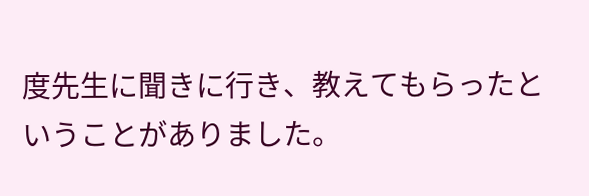度先生に聞きに行き、教えてもらったということがありました。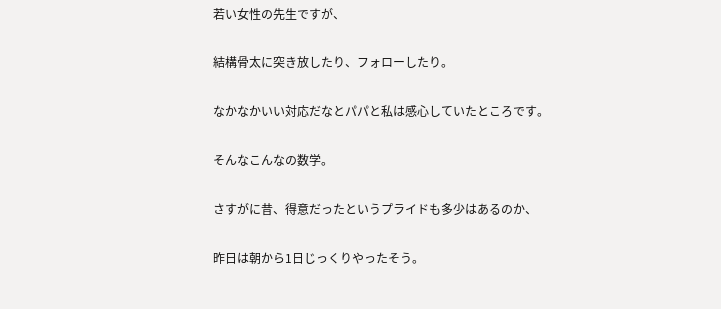若い女性の先生ですが、

結構骨太に突き放したり、フォローしたり。

なかなかいい対応だなとパパと私は感心していたところです。

そんなこんなの数学。

さすがに昔、得意だったというプライドも多少はあるのか、

昨日は朝から1日じっくりやったそう。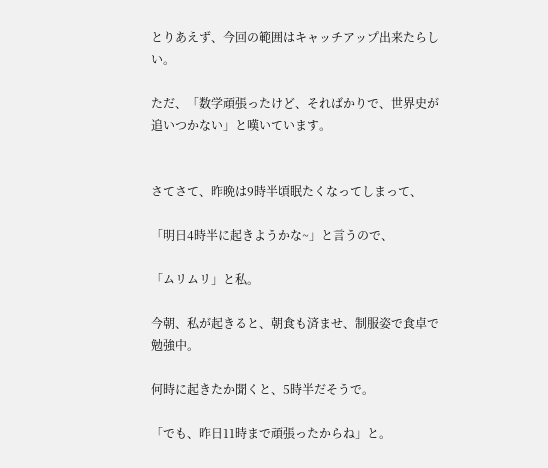とりあえず、今回の範囲はキャッチアップ出来たらしい。

ただ、「数学頑張ったけど、そればかりで、世界史が追いつかない」と嘆いています。


さてさて、昨晩は9時半頃眠たくなってしまって、

「明日4時半に起きようかな~」と言うので、

「ムリムリ」と私。

今朝、私が起きると、朝食も済ませ、制服姿で食卓で勉強中。

何時に起きたか聞くと、5時半だそうで。

「でも、昨日11時まで頑張ったからね」と。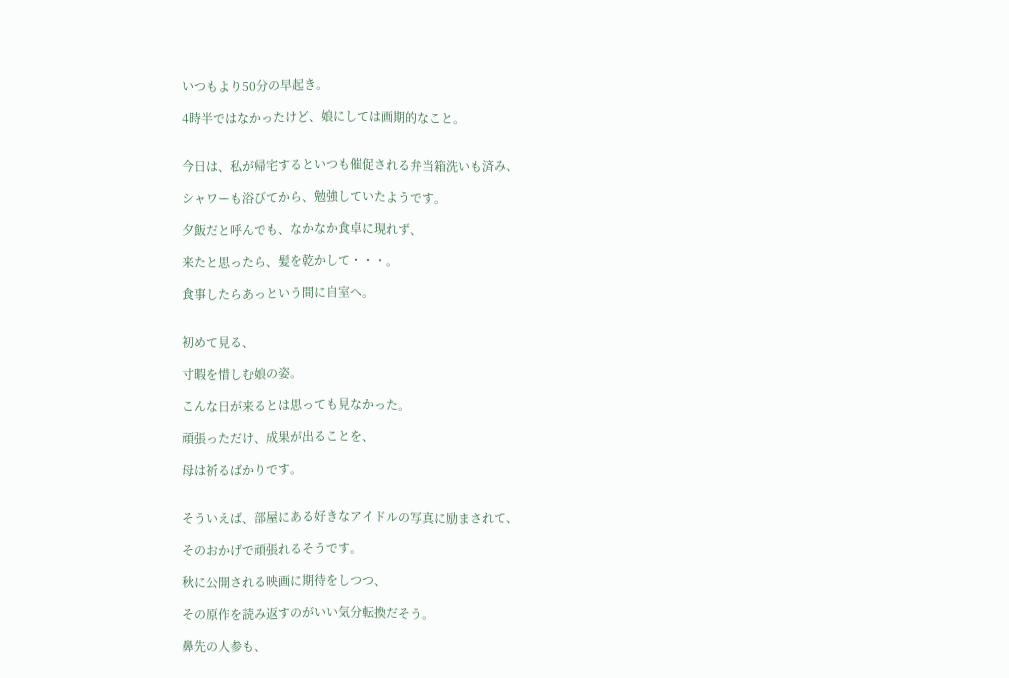いつもより50分の早起き。

4時半ではなかったけど、娘にしては画期的なこと。


今日は、私が帰宅するといつも催促される弁当箱洗いも済み、

シャワーも浴びてから、勉強していたようです。

夕飯だと呼んでも、なかなか食卓に現れず、

来たと思ったら、髪を乾かして・・・。

食事したらあっという間に自室へ。


初めて見る、

寸暇を惜しむ娘の姿。

こんな日が来るとは思っても見なかった。

頑張っただけ、成果が出ることを、

母は祈るばかりです。


そういえば、部屋にある好きなアイドルの写真に励まされて、

そのおかげで頑張れるそうです。

秋に公開される映画に期待をしつつ、

その原作を読み返すのがいい気分転換だそう。

鼻先の人参も、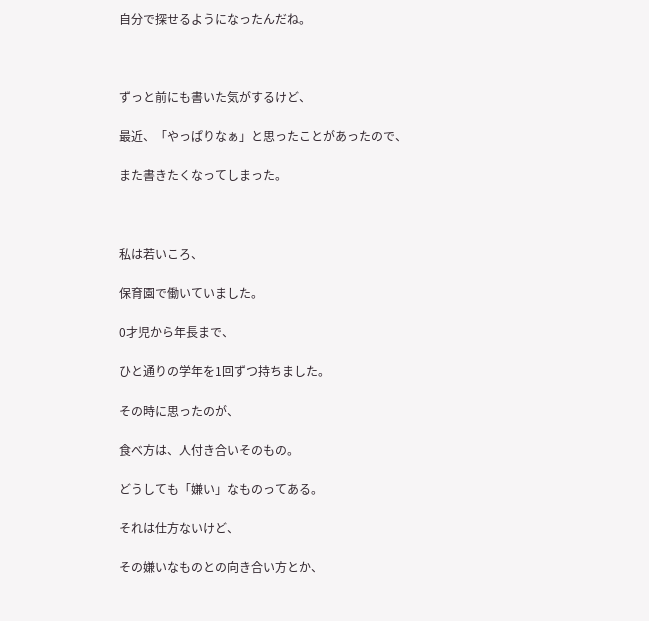自分で探せるようになったんだね。



ずっと前にも書いた気がするけど、

最近、「やっぱりなぁ」と思ったことがあったので、

また書きたくなってしまった。



私は若いころ、

保育園で働いていました。

0才児から年長まで、

ひと通りの学年を1回ずつ持ちました。

その時に思ったのが、

食べ方は、人付き合いそのもの。

どうしても「嫌い」なものってある。

それは仕方ないけど、

その嫌いなものとの向き合い方とか、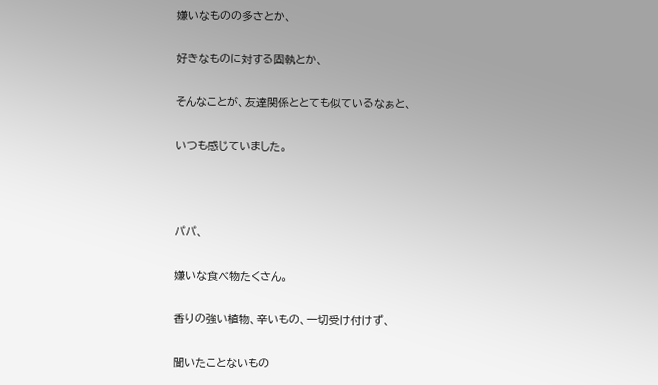嫌いなものの多さとか、

好きなものに対する固執とか、

そんなことが、友達関係ととても似ているなぁと、

いつも感じていました。



パパ、

嫌いな食べ物たくさん。

香りの強い植物、辛いもの、一切受け付けず、

聞いたことないもの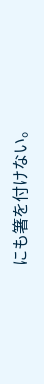にも箸を付けない。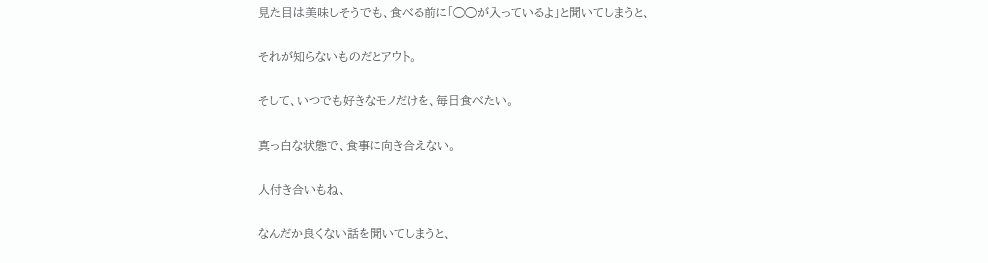見た目は美味しそうでも、食べる前に「◯◯が入っているよ」と聞いてしまうと、

それが知らないものだとアウト。

そして、いつでも好きなモノだけを、毎日食べたい。

真っ白な状態で、食事に向き合えない。

人付き合いもね、

なんだか良くない話を聞いてしまうと、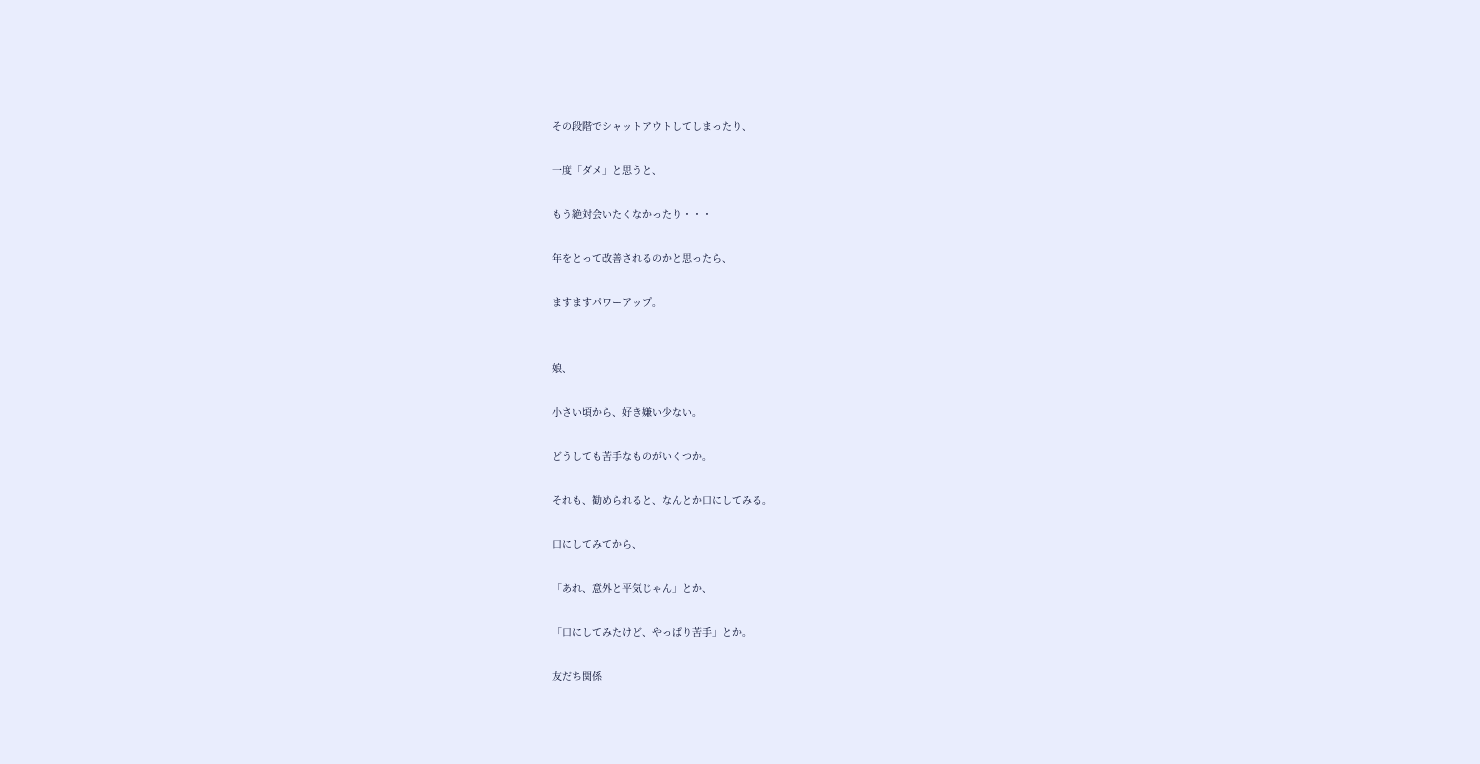その段階でシャットアウトしてしまったり、

一度「ダメ」と思うと、

もう絶対会いたくなかったり・・・

年をとって改善されるのかと思ったら、

ますますパワーアップ。


娘、

小さい頃から、好き嫌い少ない。

どうしても苦手なものがいくつか。

それも、勧められると、なんとか口にしてみる。

口にしてみてから、

「あれ、意外と平気じゃん」とか、

「口にしてみたけど、やっぱり苦手」とか。

友だち関係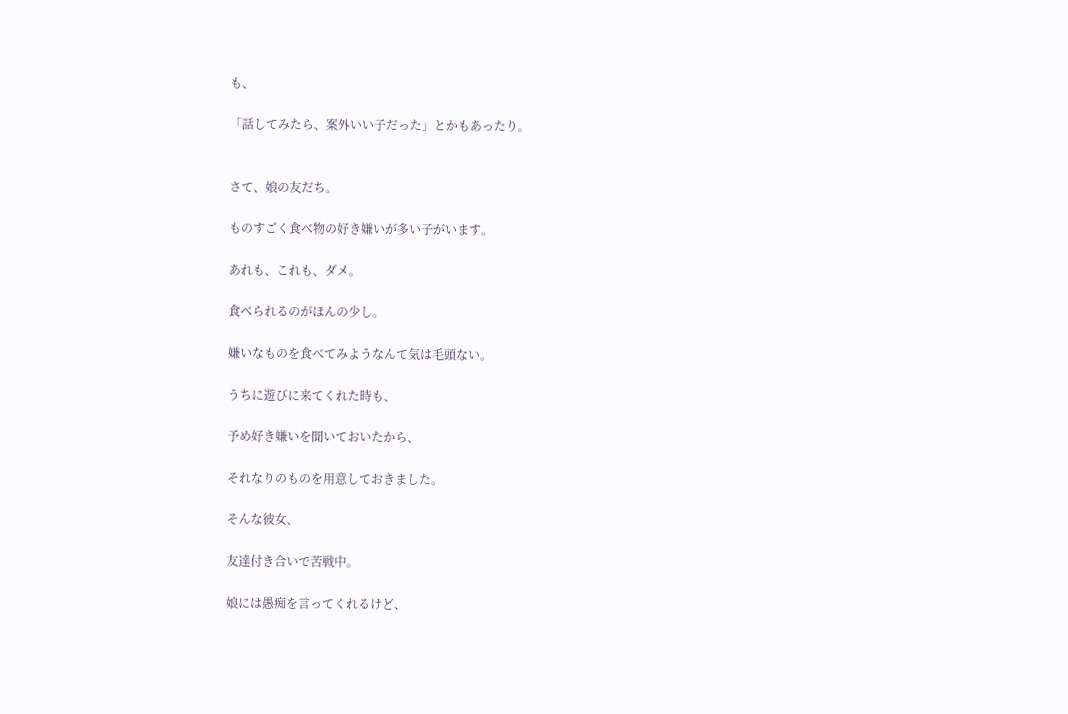も、

「話してみたら、案外いい子だった」とかもあったり。


さて、娘の友だち。

ものすごく食べ物の好き嫌いが多い子がいます。

あれも、これも、ダメ。

食べられるのがほんの少し。

嫌いなものを食べてみようなんて気は毛頭ない。

うちに遊びに来てくれた時も、

予め好き嫌いを聞いておいたから、

それなりのものを用意しておきました。

そんな彼女、

友達付き合いで苦戦中。

娘には愚痴を言ってくれるけど、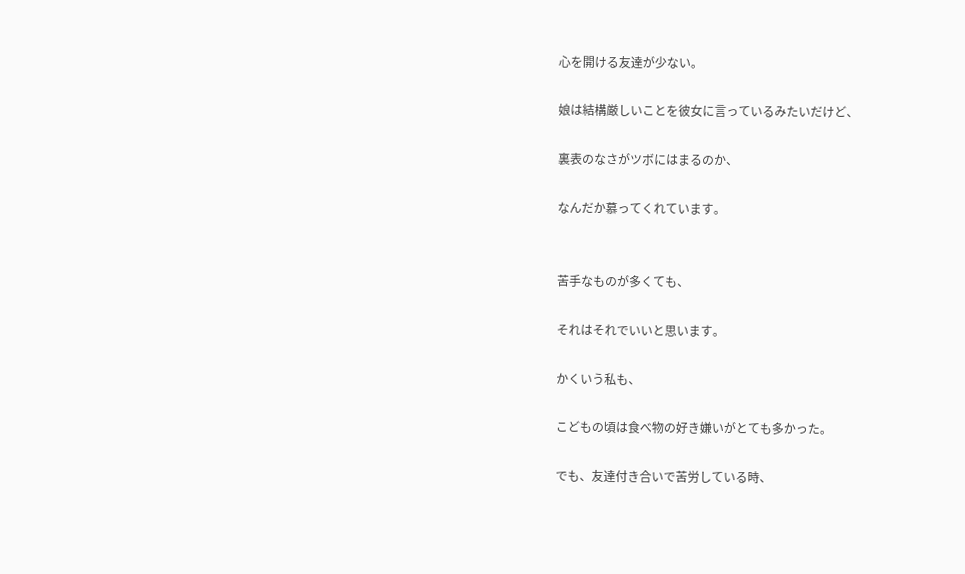心を開ける友達が少ない。

娘は結構厳しいことを彼女に言っているみたいだけど、

裏表のなさがツボにはまるのか、

なんだか慕ってくれています。


苦手なものが多くても、

それはそれでいいと思います。

かくいう私も、

こどもの頃は食べ物の好き嫌いがとても多かった。

でも、友達付き合いで苦労している時、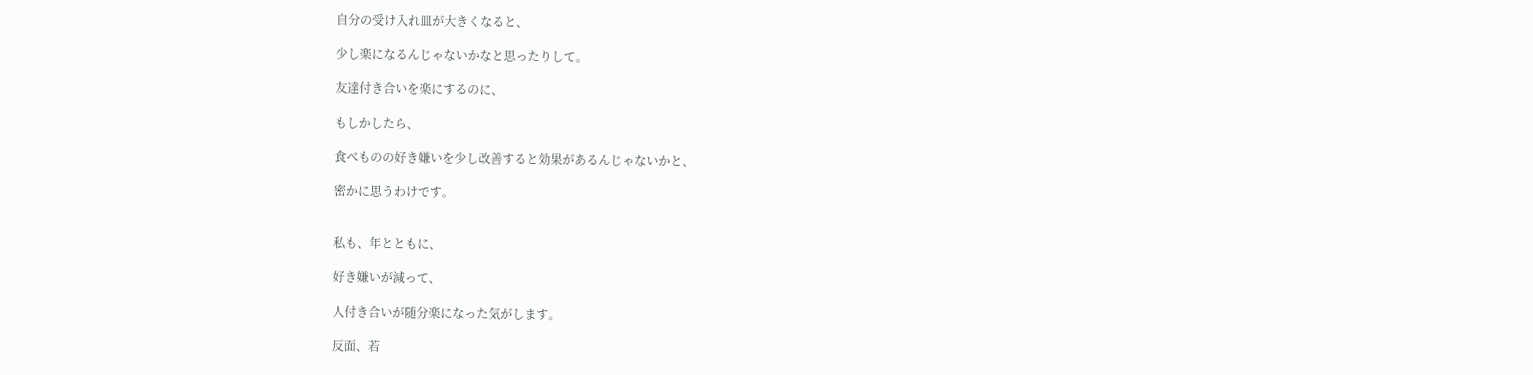自分の受け入れ皿が大きくなると、

少し楽になるんじゃないかなと思ったりして。

友達付き合いを楽にするのに、

もしかしたら、

食べものの好き嫌いを少し改善すると効果があるんじゃないかと、

密かに思うわけです。


私も、年とともに、

好き嫌いが減って、

人付き合いが随分楽になった気がします。

反面、若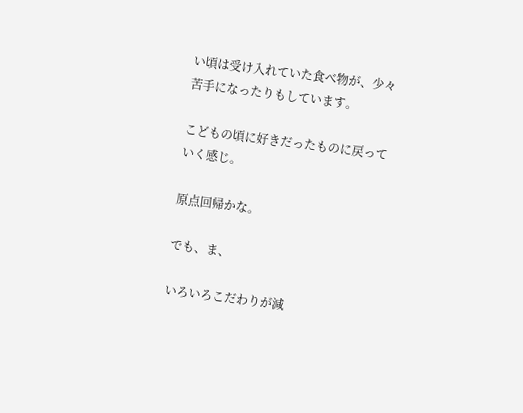い頃は受け入れていた食べ物が、少々苦手になったりもしています。

こどもの頃に好きだったものに戻っていく感じ。

原点回帰かな。

でも、ま、

いろいろこだわりが減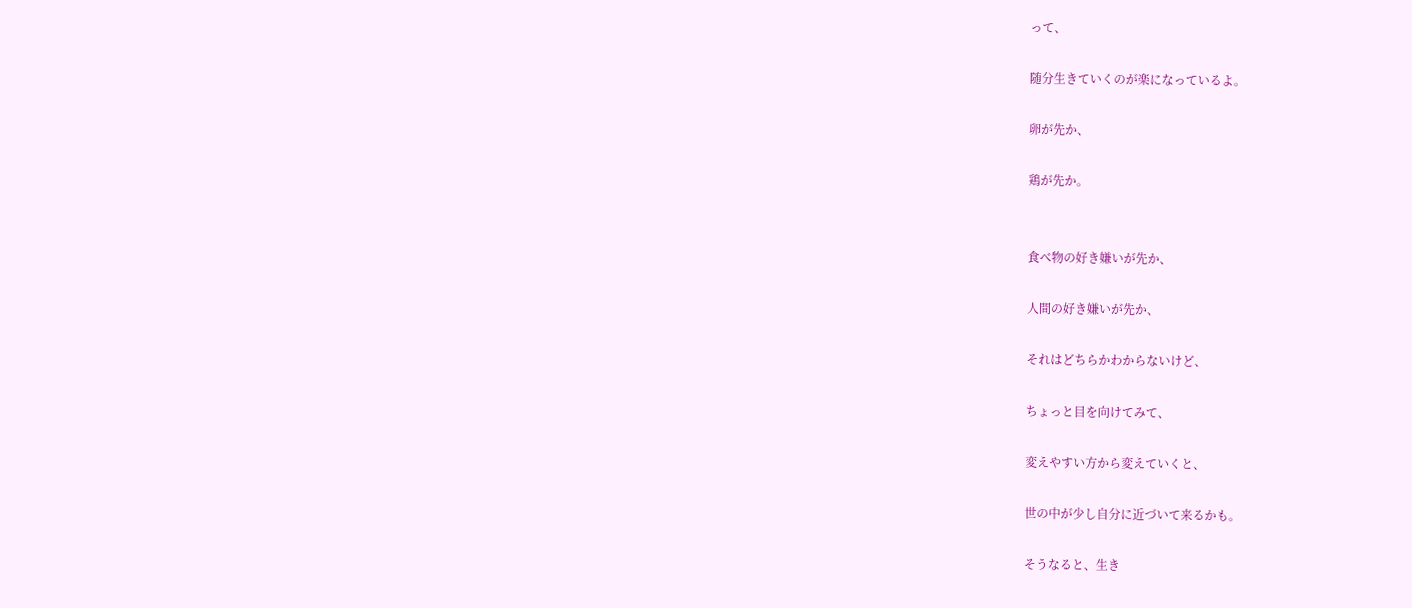って、

随分生きていくのが楽になっているよ。

卵が先か、

鶏が先か。


食べ物の好き嫌いが先か、

人間の好き嫌いが先か、

それはどちらかわからないけど、

ちょっと目を向けてみて、

変えやすい方から変えていくと、

世の中が少し自分に近づいて来るかも。

そうなると、生き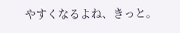やすくなるよね、きっと。